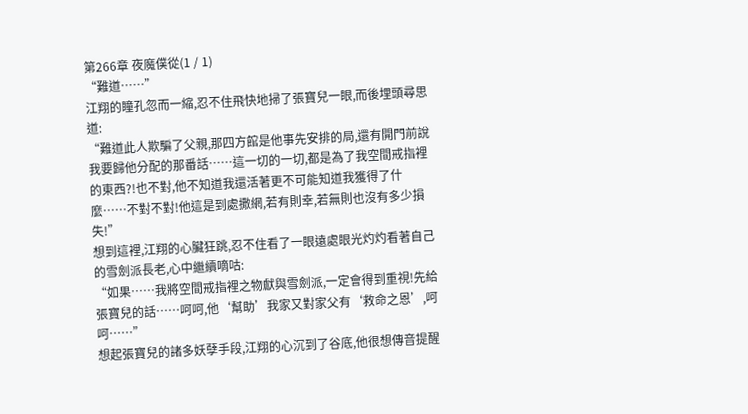第266章 夜魔僕從(1 / 1)
“難道……”
江翔的瞳孔忽而一縮,忍不住飛快地掃了張寶兒一眼,而後埋頭尋思道:
“難道此人欺騙了父親,那四方館是他事先安排的局,還有開門前說我要歸他分配的那番話……這一切的一切,都是為了我空間戒指裡的東西?!也不對,他不知道我還活著更不可能知道我獲得了什麼……不對不對!他這是到處撒網,若有則幸,若無則也沒有多少損失!”
想到這裡,江翔的心臟狂跳,忍不住看了一眼遠處眼光灼灼看著自己的雪劍派長老,心中繼續嘀咕:
“如果……我將空間戒指裡之物獻與雪劍派,一定會得到重視!先給張寶兒的話……呵呵,他‘幫助’我家又對家父有‘救命之恩’,呵呵……”
想起張寶兒的諸多妖孽手段,江翔的心沉到了谷底,他很想傳音提醒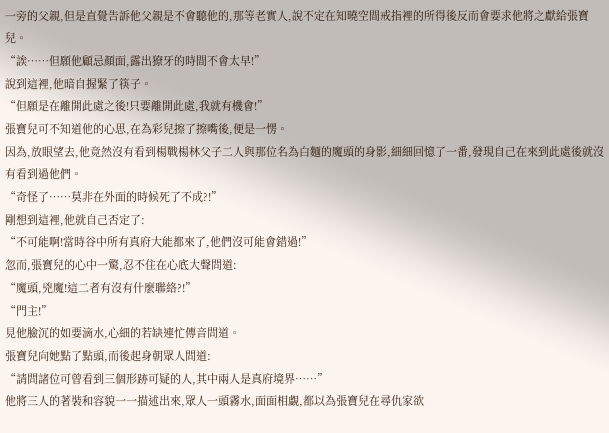一旁的父親,但是直覺告訴他父親是不會聽他的,那等老實人,說不定在知曉空間戒指裡的所得後反而會要求他將之獻給張寶兒。
“誒……但願他顧忌顏面,露出獠牙的時間不會太早!”
說到這裡,他暗自握緊了筷子。
“但願是在離開此處之後!只要離開此處,我就有機會!”
張寶兒可不知道他的心思,在為彩兒擦了擦嘴後,便是一愣。
因為,放眼望去,他竟然沒有看到楊戰楊林父子二人與那位名為白麵的魔頭的身影,細細回憶了一番,發現自己在來到此處後就沒有看到過他們。
“奇怪了……莫非在外面的時候死了不成?!”
剛想到這裡,他就自己否定了:
“不可能啊!當時谷中所有真府大能都來了,他們沒可能會錯過!”
忽而,張寶兒的心中一驚,忍不住在心底大聲問道:
“魔頭,兇魔!這二者有沒有什麼聯絡?!”
“門主!”
見他臉沉的如要滴水,心細的若缺連忙傳音問道。
張寶兒向她點了點頭,而後起身朝眾人問道:
“請問諸位可曾看到三個形跡可疑的人,其中兩人是真府境界……”
他將三人的著裝和容貌一一描述出來,眾人一頭霧水,面面相覷,都以為張寶兒在尋仇家欲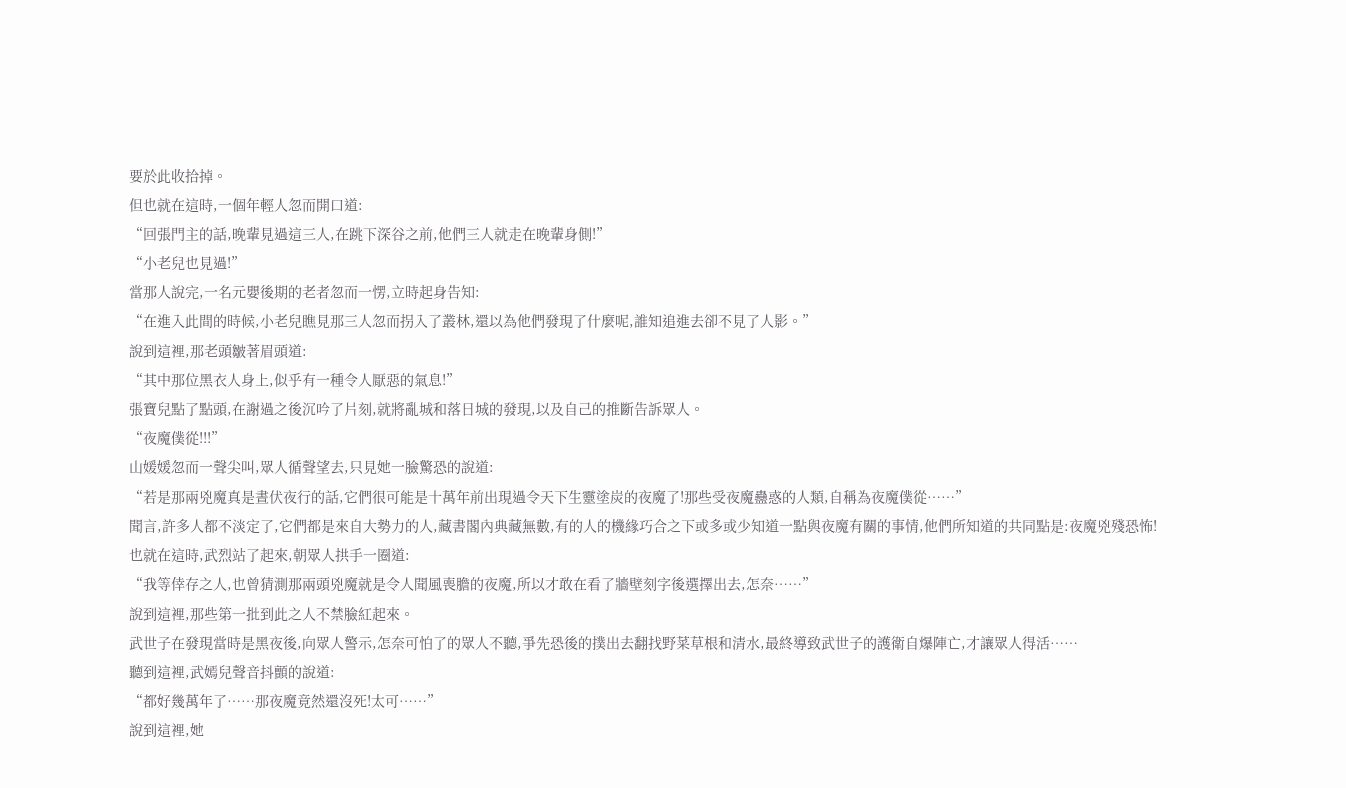要於此收拾掉。
但也就在這時,一個年輕人忽而開口道:
“回張門主的話,晚輩見過這三人,在跳下深谷之前,他們三人就走在晚輩身側!”
“小老兒也見過!”
當那人說完,一名元嬰後期的老者忽而一愣,立時起身告知:
“在進入此間的時候,小老兒瞧見那三人忽而拐入了叢林,還以為他們發現了什麼呢,誰知追進去卻不見了人影。”
說到這裡,那老頭皺著眉頭道:
“其中那位黑衣人身上,似乎有一種令人厭惡的氣息!”
張寶兒點了點頭,在謝過之後沉吟了片刻,就將亂城和落日城的發現,以及自己的推斷告訴眾人。
“夜魔僕從!!!”
山媛媛忽而一聲尖叫,眾人循聲望去,只見她一臉驚恐的說道:
“若是那兩兇魔真是晝伏夜行的話,它們很可能是十萬年前出現過令天下生靈塗炭的夜魔了!那些受夜魔蠱惑的人類,自稱為夜魔僕從……”
聞言,許多人都不淡定了,它們都是來自大勢力的人,藏書閣內典藏無數,有的人的機緣巧合之下或多或少知道一點與夜魔有關的事情,他們所知道的共同點是:夜魔兇殘恐怖!
也就在這時,武烈站了起來,朝眾人拱手一圈道:
“我等倖存之人,也曾猜測那兩頭兇魔就是令人聞風喪膽的夜魔,所以才敢在看了牆壁刻字後選擇出去,怎奈……”
說到這裡,那些第一批到此之人不禁臉紅起來。
武世子在發現當時是黑夜後,向眾人警示,怎奈可怕了的眾人不聽,爭先恐後的撲出去翻找野菜草根和清水,最終導致武世子的護衛自爆陣亡,才讓眾人得活……
聽到這裡,武嫣兒聲音抖顫的說道:
“都好幾萬年了……那夜魔竟然還沒死!太可……”
說到這裡,她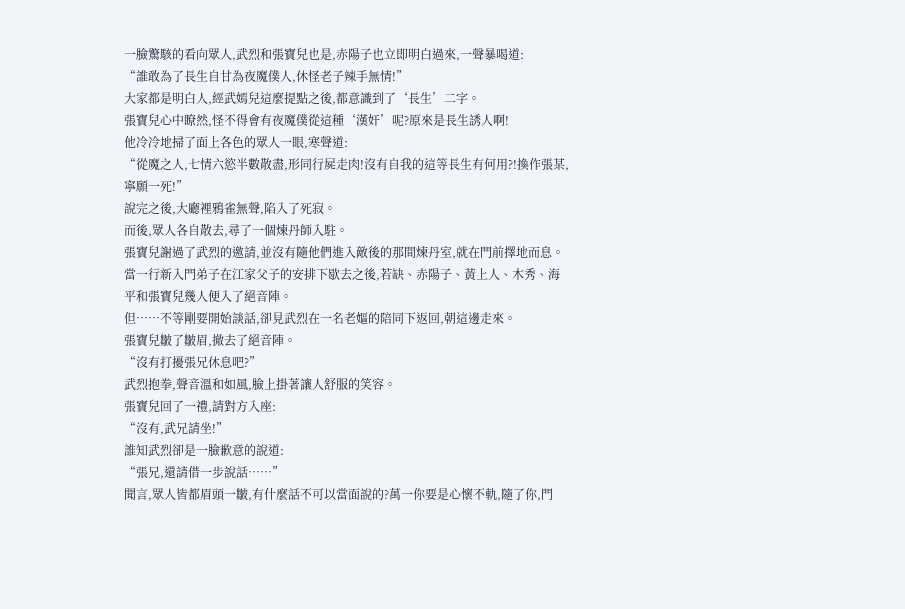一臉驚駭的看向眾人,武烈和張寶兒也是,赤陽子也立即明白過來,一聲暴喝道:
“誰敢為了長生自甘為夜魔僕人,休怪老子辣手無情!”
大家都是明白人,經武嫣兒這麼提點之後,都意識到了‘長生’二字。
張寶兒心中瞭然,怪不得會有夜魔僕從這種‘漢奸’呢?原來是長生誘人啊!
他冷冷地掃了面上各色的眾人一眼,寒聲道:
“從魔之人,七情六慾半數散盡,形同行屍走肉!沒有自我的這等長生有何用?!換作張某,寧願一死!”
說完之後,大廳裡鴉雀無聲,陷入了死寂。
而後,眾人各自散去,尋了一個煉丹師入駐。
張寶兒謝過了武烈的邀請,並沒有隨他們進入敵後的那間煉丹室,就在門前擇地而息。
當一行新入門弟子在江家父子的安排下歇去之後,若缺、赤陽子、黃上人、木秀、海平和張寶兒幾人便入了絕音陣。
但……不等剛要開始談話,卻見武烈在一名老嫗的陪同下返回,朝這邊走來。
張寶兒皺了皺眉,撤去了絕音陣。
“沒有打擾張兄休息吧?”
武烈抱拳,聲音溫和如風,臉上掛著讓人舒服的笑容。
張寶兒回了一禮,請對方入座:
“沒有,武兄請坐!”
誰知武烈卻是一臉歉意的說道:
“張兄,還請借一步說話……”
聞言,眾人皆都眉頭一皺,有什麼話不可以當面說的?萬一你要是心懷不軌,隨了你,門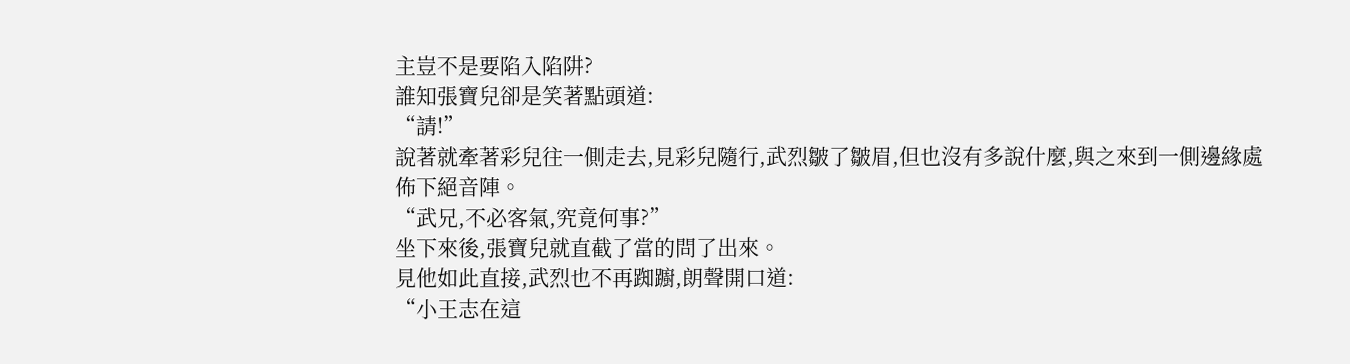主豈不是要陷入陷阱?
誰知張寶兒卻是笑著點頭道:
“請!”
說著就牽著彩兒往一側走去,見彩兒隨行,武烈皺了皺眉,但也沒有多說什麼,與之來到一側邊緣處佈下絕音陣。
“武兄,不必客氣,究竟何事?”
坐下來後,張寶兒就直截了當的問了出來。
見他如此直接,武烈也不再踟躕,朗聲開口道:
“小王志在這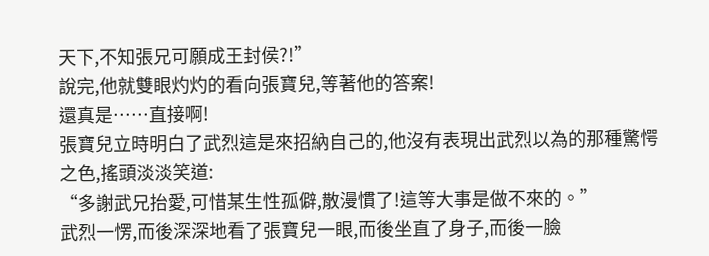天下,不知張兄可願成王封侯?!”
說完,他就雙眼灼灼的看向張寶兒,等著他的答案!
還真是……直接啊!
張寶兒立時明白了武烈這是來招納自己的,他沒有表現出武烈以為的那種驚愕之色,搖頭淡淡笑道:
“多謝武兄抬愛,可惜某生性孤僻,散漫慣了!這等大事是做不來的。”
武烈一愣,而後深深地看了張寶兒一眼,而後坐直了身子,而後一臉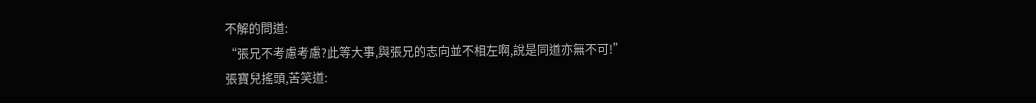不解的問道:
“張兄不考慮考慮?此等大事,與張兄的志向並不相左啊,說是同道亦無不可!”
張寶兒搖頭,苦笑道: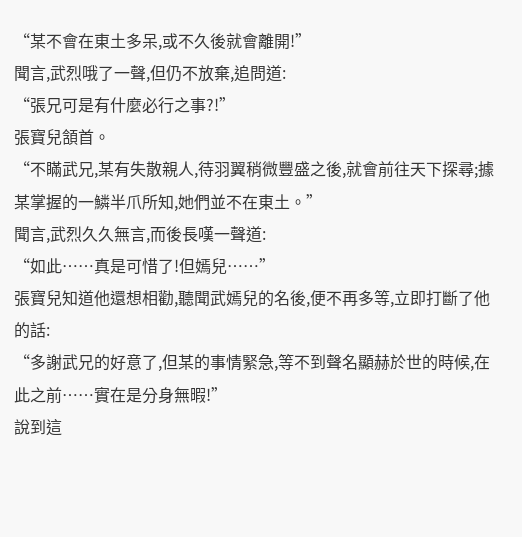“某不會在東土多呆,或不久後就會離開!”
聞言,武烈哦了一聲,但仍不放棄,追問道:
“張兄可是有什麼必行之事?!”
張寶兒頷首。
“不瞞武兄,某有失散親人,待羽翼稍微豐盛之後,就會前往天下探尋;據某掌握的一鱗半爪所知,她們並不在東土。”
聞言,武烈久久無言,而後長嘆一聲道:
“如此……真是可惜了!但嫣兒……”
張寶兒知道他還想相勸,聽聞武嫣兒的名後,便不再多等,立即打斷了他的話:
“多謝武兄的好意了,但某的事情緊急,等不到聲名顯赫於世的時候,在此之前……實在是分身無暇!”
說到這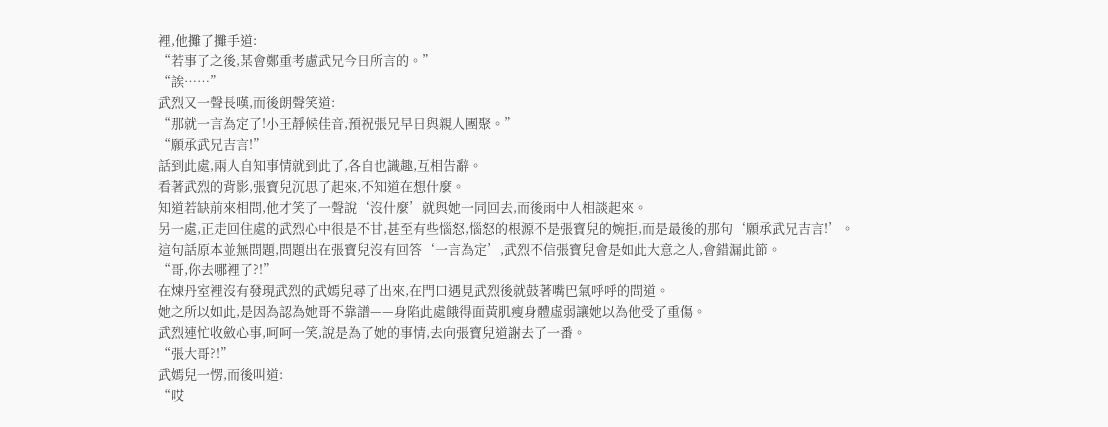裡,他攤了攤手道:
“若事了之後,某會鄭重考慮武兄今日所言的。”
“誒……”
武烈又一聲長嘆,而後朗聲笑道:
“那就一言為定了!小王靜候佳音,預祝張兄早日與親人團聚。”
“願承武兄吉言!”
話到此處,兩人自知事情就到此了,各自也識趣,互相告辭。
看著武烈的背影,張寶兒沉思了起來,不知道在想什麼。
知道若缺前來相問,他才笑了一聲說‘沒什麼’就與她一同回去,而後雨中人相談起來。
另一處,正走回住處的武烈心中很是不甘,甚至有些惱怒,惱怒的根源不是張寶兒的婉拒,而是最後的那句‘願承武兄吉言!’。
這句話原本並無問題,問題出在張寶兒沒有回答‘一言為定’,武烈不信張寶兒會是如此大意之人,會錯漏此節。
“哥,你去哪裡了?!”
在煉丹室裡沒有發現武烈的武嫣兒尋了出來,在門口遇見武烈後就鼓著嘴巴氣呼呼的問道。
她之所以如此,是因為認為她哥不靠譜——身陷此處餓得面黃肌瘦身體虛弱讓她以為他受了重傷。
武烈連忙收斂心事,呵呵一笑,說是為了她的事情,去向張寶兒道謝去了一番。
“張大哥?!”
武嫣兒一愣,而後叫道:
“哎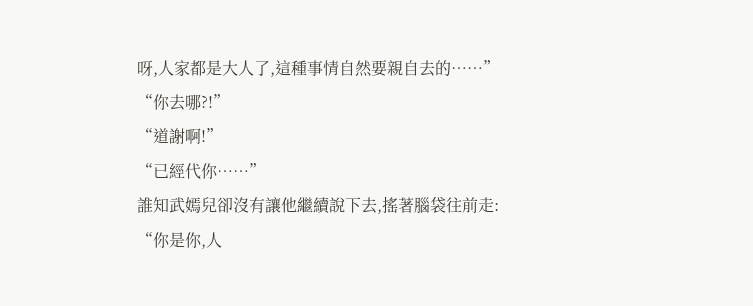呀,人家都是大人了,這種事情自然要親自去的……”
“你去哪?!”
“道謝啊!”
“已經代你……”
誰知武嫣兒卻沒有讓他繼續說下去,搖著腦袋往前走:
“你是你,人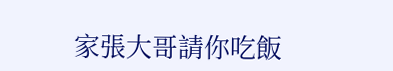家張大哥請你吃飯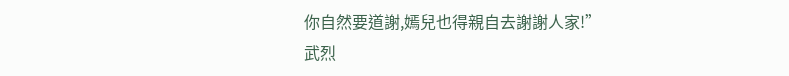你自然要道謝,嫣兒也得親自去謝謝人家!”
武烈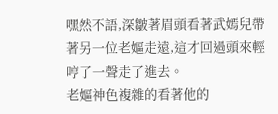嘿然不語,深皺著眉頭看著武嫣兒帶著另一位老嫗走遠,這才回過頭來輕哼了一聲走了進去。
老嫗神色複雜的看著他的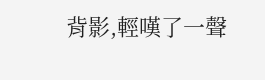背影,輕嘆了一聲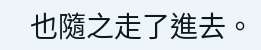也隨之走了進去。